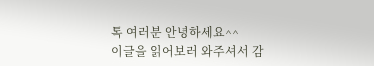톡 여러분 안녕하세요^^
이글을 읽어보러 와주셔서 감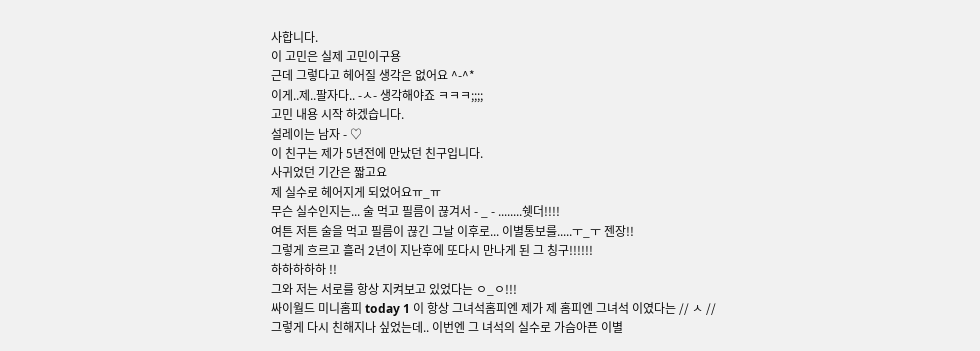사합니다.
이 고민은 실제 고민이구용
근데 그렇다고 헤어질 생각은 없어요 ^-^*
이게..제..팔자다.. -ㅅ- 생각해야죠 ㅋㅋㅋ;;;;
고민 내용 시작 하겠습니다.
설레이는 남자 - ♡
이 친구는 제가 5년전에 만났던 친구입니다.
사귀었던 기간은 짧고요
제 실수로 헤어지게 되었어요ㅠ_ㅠ
무슨 실수인지는... 술 먹고 필름이 끊겨서 - _ - ........쉣더!!!!
여튼 저튼 술을 먹고 필름이 끊긴 그날 이후로... 이별통보를.....ㅜ_ㅜ 젠장!!
그렇게 흐르고 흘러 2년이 지난후에 또다시 만나게 된 그 칭구!!!!!!
하하하하하 !!
그와 저는 서로를 항상 지켜보고 있었다는 ㅇ_ㅇ!!!
싸이월드 미니홈피 today 1 이 항상 그녀석홈피엔 제가 제 홈피엔 그녀석 이였다는 // ㅅ //
그렇게 다시 친해지나 싶었는데.. 이번엔 그 녀석의 실수로 가슴아픈 이별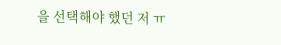을 선택해야 했던 저 ㅠ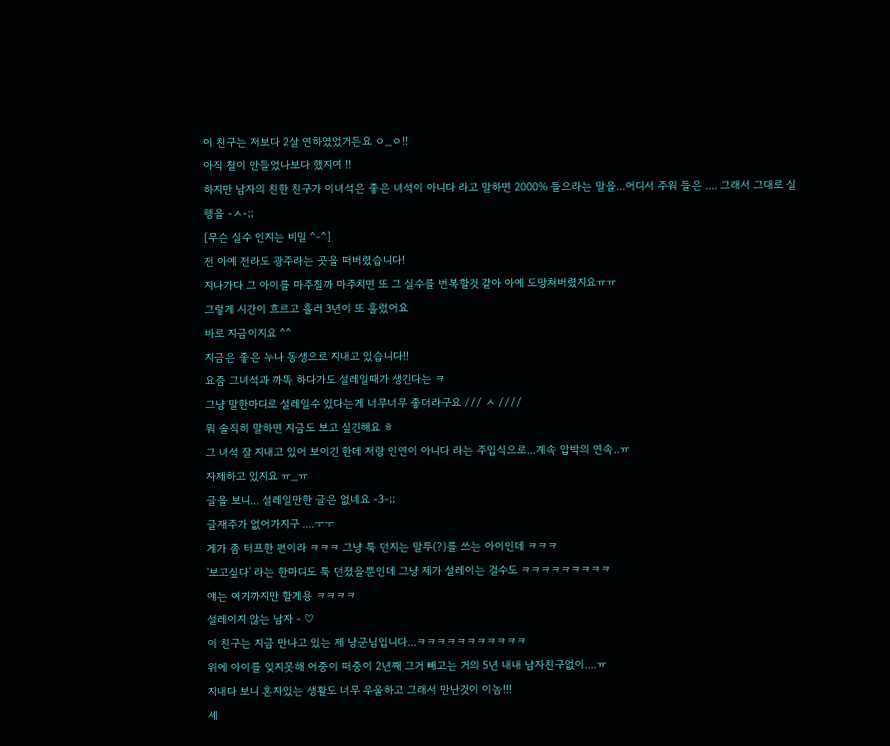이 친구는 저보다 2살 연하였었거든요 ㅇ_ㅇ!!
아직 철이 안들었나보다 했지여 !!
하지만 남자의 친한 친구가 이녀석은 좋은 녀석이 아니다 라고 말하면 2000% 들으라는 말을...어디서 주워 들은 .... 그래서 그대로 실행을 -ㅅ-;;
[무슨 실수 인지는 비밀 ^-^]
전 아예 전라도 광주라는 곳을 떠버렸습니다!
지나가다 그 아이를 마주칠까 마주치면 또 그 실수를 번복할것 같아 아예 도망쳐버렸지요ㅠㅠ
그렇게 시간이 흐르고 흘러 3년이 또 흘렀어요
바로 지금이지요 ^^
지금은 좋은 누나 동생으로 지내고 있습니다!!
요즘 그녀석과 까똑 하다가도 설레일때가 생긴다는 ㅋ
그냥 말한마디로 설레일수 있다는게 너무너무 좋더라구요 /// ㅅ ////
뭐 솔직히 말하면 지금도 보고 싶긴해요 ㅎ
그 녀석 잘 지내고 있어 보이긴 한데 저랑 인연이 아니다 라는 주입식으로...계속 압박의 연속..ㅠ
자제하고 있지요 ㅠ_ㅠ
글을 보니... 설레일만한 글은 없네요 -3-;;
글재주가 없어가지구 ....ㅜㅜ
게가 좀 터프한 편이라 ㅋㅋㅋ 그냥 툭 던지는 말투(?)를 쓰는 아이인데 ㅋㅋㅋ
'보고싶다' 라는 한마디도 툭 던졌을뿐인데 그냥 제가 설레이는 걸수도 ㅋㅋㅋㅋㅋㅋㅋㅋㅋ
얘는 여기까지만 할게용 ㅋㅋㅋㅋ
설레이지 않는 남자 - ♡
이 친구는 지금 만나고 있는 제 낭군님입니다...ㅋㅋㅋㅋㅋㅋㅋㅋㅋㅋㅋ
위에 아이를 잊지못해 어중이 떠중이 2년째 그거 빼고는 거의 5년 내내 남자친구없이....ㅠ
지내다 보니 혼자있는 생활도 너무 우울하고 그래서 만난것이 이놈!!!
세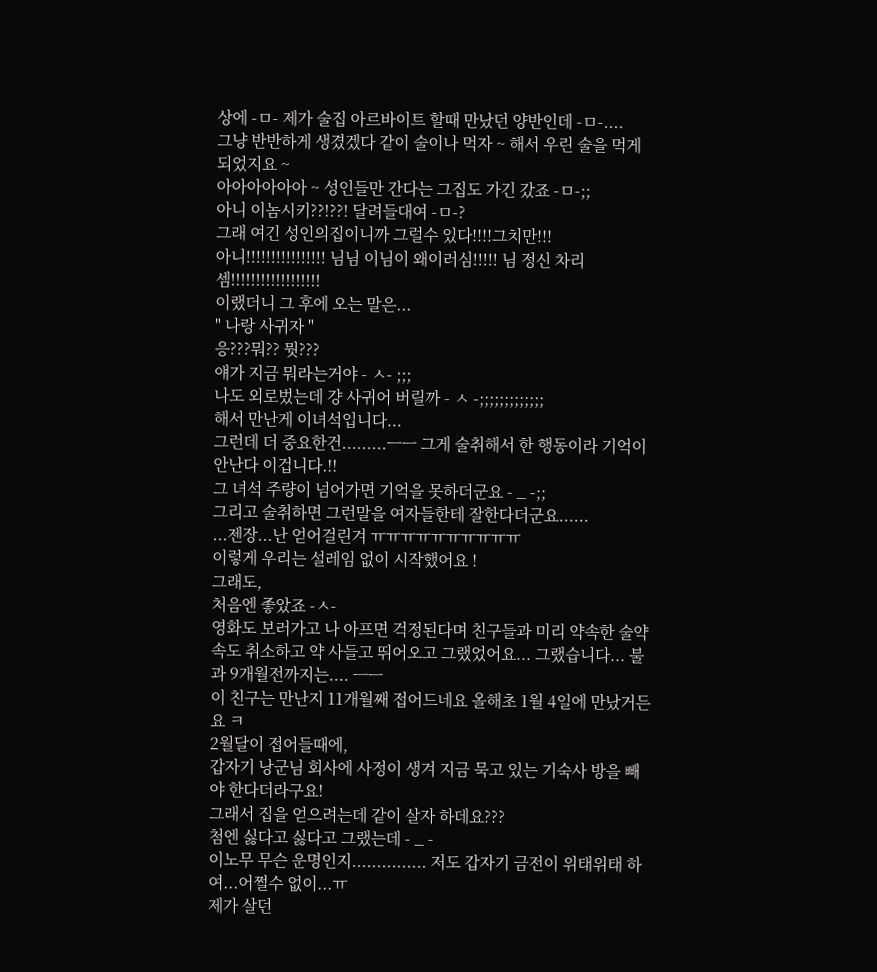상에 -ㅁ- 제가 술집 아르바이트 할때 만났던 양반인데 -ㅁ-....
그냥 반반하게 생겼겠다 같이 술이나 먹자 ~ 해서 우린 술을 먹게 되었지요 ~
아아아아아아 ~ 성인들만 간다는 그집도 가긴 갔죠 -ㅁ-;;
아니 이놈시키??!??! 달려들대여 -ㅁ-?
그래 여긴 성인의집이니까 그럴수 있다!!!!그치만!!!
아니!!!!!!!!!!!!!!!! 님님 이님이 왜이러심!!!!! 님 정신 차리셈!!!!!!!!!!!!!!!!!!
이랬더니 그 후에 오는 말은...
" 나랑 사귀자 "
응???뭐?? 뭣???
얘가 지금 뭐라는거야 - ㅅ- ;;;
나도 외로벘는데 걍 사귀어 버릴까 - ㅅ -;;;;;;;;;;;;;
해서 만난게 이녀석입니다...
그런데 더 중요한건.........ㅡㅡ 그게 술취해서 한 행동이라 기억이 안난다 이겁니다.!!
그 녀석 주량이 넘어가면 기억을 못하더군요 - _ -;;
그리고 술취하면 그런말을 여자들한테 잘한다더군요......
...젠장...난 얻어걸린겨 ㅠㅠㅠㅠㅠㅠㅠㅠㅠㅠ
이렇게 우리는 설레임 없이 시작했어요 !
그래도,
처음엔 좋았죠 -ㅅ-
영화도 보러가고 나 아프면 걱정된다며 친구들과 미리 약속한 술약속도 취소하고 약 사들고 뛰어오고 그랬었어요... 그랬습니다... 불과 9개월전까지는.... ㅡㅡ
이 친구는 만난지 11개월째 접어드네요 올해초 1월 4일에 만났거든요 ㅋ
2월달이 접어들때에,
갑자기 낭군님 회사에 사정이 생겨 지금 묵고 있는 기숙사 방을 빼야 한다더라구요!
그래서 집을 얻으려는데 같이 살자 하데요???
첨엔 싫다고 싫다고 그랬는데 - _ -
이노무 무슨 운명인지............... 저도 갑자기 금전이 위태위태 하여...어쩔수 없이...ㅠ
제가 살던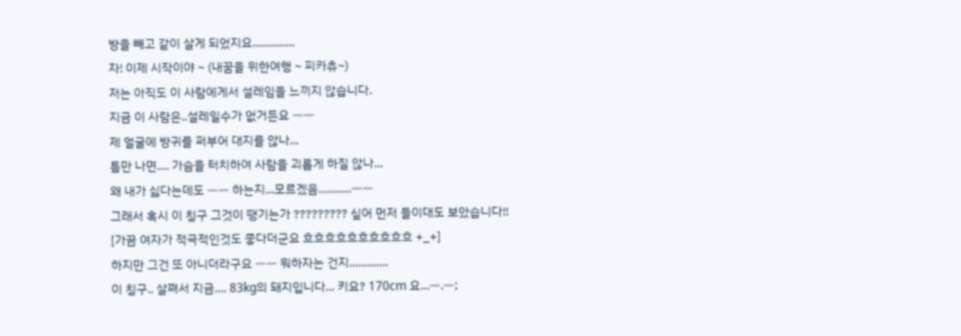방을 빼고 같이 살게 되었지요..............
자! 이제 시작이야 ~ (내꿈을 위한여행 ~ 피카츄~)
저는 아직도 이 사람에게서 설레임을 느끼지 않습니다.
지금 이 사람은..설레일수가 없거든요 ㅡㅡ
제 얼굴에 방귀를 퍼부어 대지를 않나...
틈만 나면.... 가슴을 터치하여 사람을 괴롭게 하질 않나...
왜 내가 싫다는데도 ㅡㅡ 하는지...모르겠음...........ㅡㅡ
그래서 혹시 이 칭구 그것이 땡기는가 ????????? 싶어 먼저 들이대도 보았습니다!!
[가끔 여자가 적극적인것도 좋다더군요 흐흐흐흐흐흐흐흐흐흐 +_+]
하지만 그건 또 아니더라구요 ㅡㅡ 뭐하자는 건지.............
이 칭구.. 살쪄서 지금.... 83kg의 돼지입니다... 키요? 170cm 요...ㅡ.ㅡ;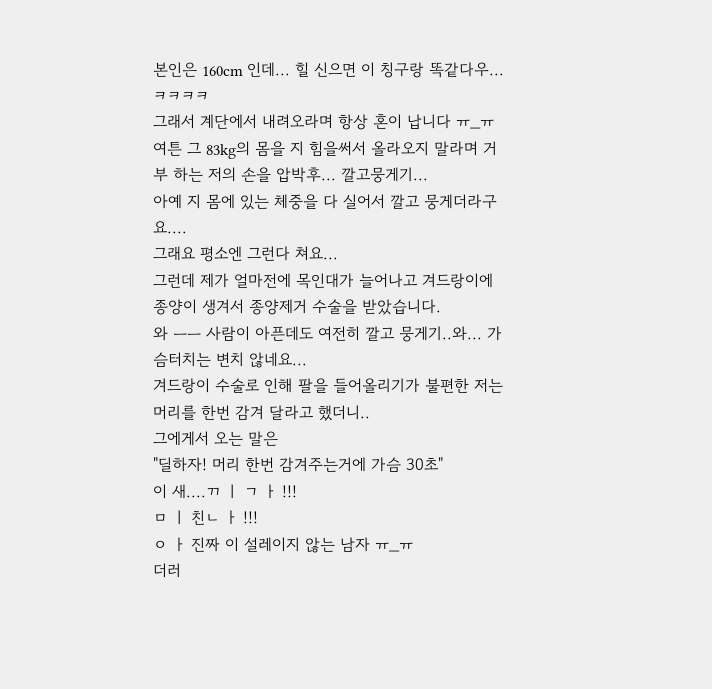본인은 160cm 인데... 힐 신으면 이 칭구랑 똑같다우...ㅋㅋㅋㅋ
그래서 계단에서 내려오라며 항상 혼이 납니다 ㅠ_ㅠ
여튼 그 83kg의 몸을 지 힘을써서 올라오지 말라며 거부 하는 저의 손을 압박후... 깔고뭉게기...
아예 지 몸에 있는 체중을 다 실어서 깔고 뭉게더라구요....
그래요 평소엔 그런다 쳐요...
그런데 제가 얼마전에 목인대가 늘어나고 겨드랑이에 종양이 생겨서 종양제거 수술을 받았습니다.
와 ㅡㅡ 사람이 아픈데도 여전히 깔고 뭉게기..와... 가슴터치는 변치 않네요...
겨드랑이 수술로 인해 팔을 들어올리기가 불편한 저는 머리를 한번 감겨 달라고 했더니..
그에게서 오는 말은
"딜하자! 머리 한번 감겨주는거에 가슴 30초"
이 새....ㄲ ㅣ ㄱ ㅏ !!!
ㅁ ㅣ 친ㄴ ㅏ !!!
ㅇ ㅏ 진짜 이 설레이지 않는 남자 ㅠ_ㅠ
더러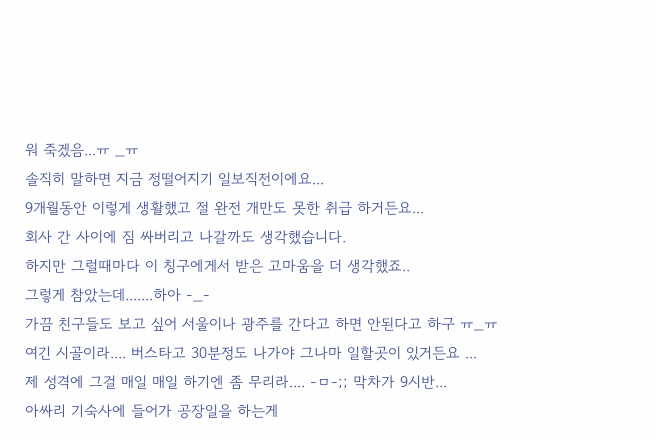워 죽겠음...ㅠ _ㅠ
솔직히 말하면 지금 정떨어지기 일보직전이에요...
9개월동안 이렇게 생활했고 절 완전 개만도 못한 취급 하거든요...
회사 간 사이에 짐 싸버리고 나갈까도 생각했습니다.
하지만 그럴때마다 이 칭구에게서 받은 고마움을 더 생각했죠..
그렇게 참았는데.......하아 -_-
가끔 친구들도 보고 싶어 서울이나 광주를 간다고 하면 안된다고 하구 ㅠ_ㅠ
여긴 시골이라.... 버스타고 30분정도 나가야 그나마 일할곳이 있거든요 ...
제 성격에 그걸 매일 매일 하기엔 좀 무리라.... -ㅁ-;; 막차가 9시반...
아싸리 기숙사에 들어가 공장일을 하는게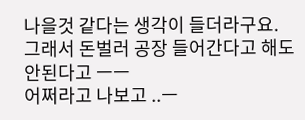나을것 같다는 생각이 들더라구요.
그래서 돈벌러 공장 들어간다고 해도 안된다고 ㅡㅡ
어쩌라고 나보고 ..ㅡ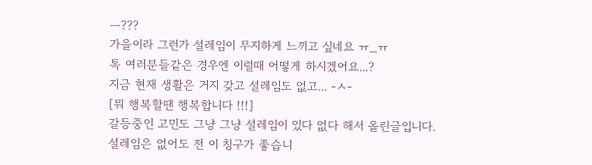ㅡ???
가을이라 그런가 설레임이 무지하게 느끼고 싶네요 ㅠ_ㅠ
톡 여러분들같은 경우엔 이럴때 어떻게 하시겠어요...?
지금 현재 생활은 거지 갖고 설레임도 없고... -ㅅ-
[뭐 행복할땐 행복합니다 !!!]
갈등중인 고민도 그냥 그냥 설레임이 있다 없다 해서 올린글입니다.
설레임은 없어도 전 이 칭구가 좋습니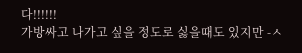다!!!!!!
가방싸고 나가고 싶을 정도로 싫을때도 있지만 -ㅅ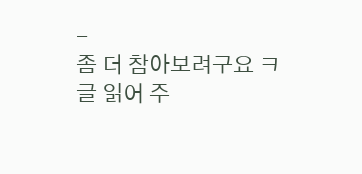-
좀 더 참아보려구요 ㅋ
글 읽어 주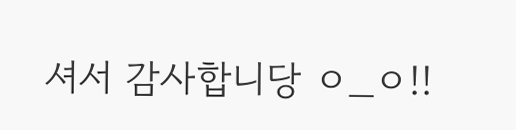셔서 감사합니당 ㅇ_ㅇ!!